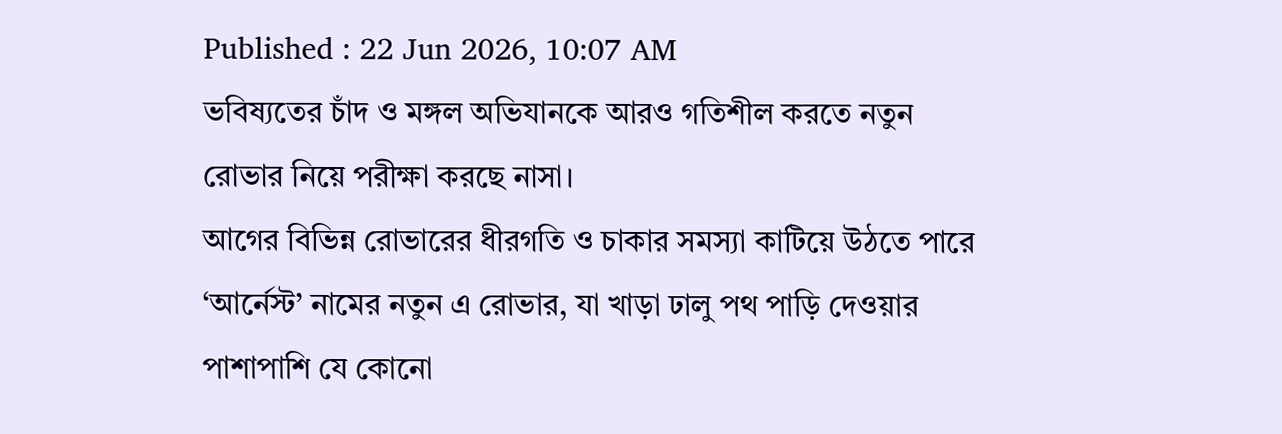Published : 22 Jun 2026, 10:07 AM
ভবিষ্যতের চাঁদ ও মঙ্গল অভিযানকে আরও গতিশীল করতে নতুন রোভার নিয়ে পরীক্ষা করছে নাসা।
আগের বিভিন্ন রোভারের ধীরগতি ও চাকার সমস্যা কাটিয়ে উঠতে পারে ‘আর্নেস্ট’ নামের নতুন এ রোভার, যা খাড়া ঢালু পথ পাড়ি দেওয়ার পাশাপাশি যে কোনো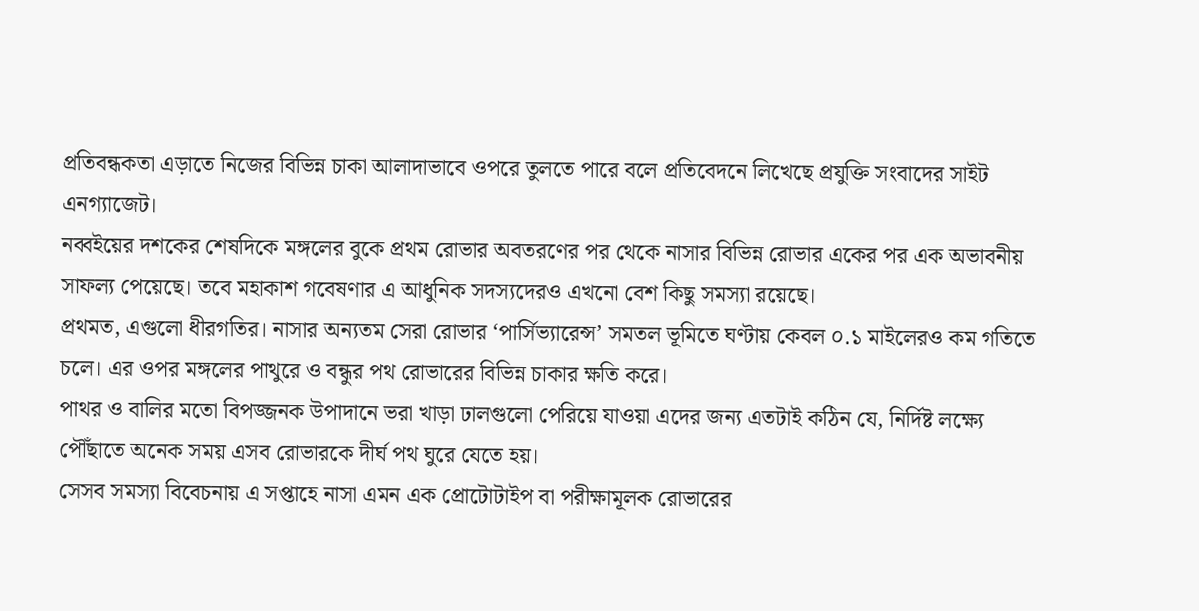প্রতিবন্ধকতা এড়াতে নিজের বিভিন্ন চাকা আলাদাভাবে ওপরে তুলতে পারে বলে প্রতিবেদনে লিখেছে প্রযুক্তি সংবাদের সাইট এনগ্যাজেট।
নব্বইয়ের দশকের শেষদিকে মঙ্গলের বুকে প্রথম রোভার অবতরণের পর থেকে নাসার বিভিন্ন রোভার একের পর এক অভাবনীয় সাফল্য পেয়েছে। তবে মহাকাশ গবেষণার এ আধুনিক সদস্যদেরও এখনো বেশ কিছু সমস্যা রয়েছে।
প্রথমত, এগুলো ধীরগতির। নাসার অন্যতম সেরা রোভার ‘পার্সিভ্যারেন্স’ সমতল ভূমিতে ঘণ্টায় কেবল ০.১ মাইলেরও কম গতিতে চলে। এর ওপর মঙ্গলের পাথুরে ও বন্ধুর পথ রোভারের বিভিন্ন চাকার ক্ষতি করে।
পাথর ও বালির মতো বিপজ্জনক উপাদানে ভরা খাড়া ঢালগুলো পেরিয়ে যাওয়া এদের জন্য এতটাই কঠিন যে, নির্দিষ্ট লক্ষ্যে পৌঁছাতে অনেক সময় এসব রোভারকে দীর্ঘ পথ ঘুরে যেতে হয়।
সেসব সমস্যা বিবেচনায় এ সপ্তাহে নাসা এমন এক প্রোটোটাইপ বা পরীক্ষামূলক রোভারের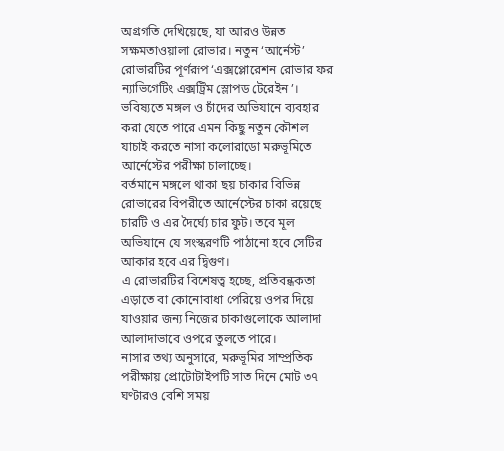অগ্রগতি দেখিয়েছে, যা আরও উন্নত সক্ষমতাওয়ালা রোভার। নতুন ‘আর্নেস্ট’ রোভারটির পূর্ণরূপ ‘এক্সপ্লোরেশন রোভার ফর ন্যাভিগেটিং এক্সট্রিম স্লোপড টেরেইন’।
ভবিষ্যতে মঙ্গল ও চাঁদের অভিযানে ব্যবহার করা যেতে পারে এমন কিছু নতুন কৌশল যাচাই করতে নাসা কলোরাডো মরুভূমিতে আর্নেস্টের পরীক্ষা চালাচ্ছে।
বর্তমানে মঙ্গলে থাকা ছয় চাকার বিভিন্ন রোভারের বিপরীতে আর্নেস্টের চাকা রয়েছে চারটি ও এর দৈর্ঘ্যে চার ফুট। তবে মূল অভিযানে যে সংস্করণটি পাঠানো হবে সেটির আকার হবে এর দ্বিগুণ।
এ রোভারটির বিশেষত্ব হচ্ছে, প্রতিবন্ধকতা এড়াতে বা কোনোবাধা পেরিয়ে ওপর দিয়ে যাওয়ার জন্য নিজের চাকাগুলোকে আলাদা আলাদাভাবে ওপরে তুলতে পারে।
নাসার তথ্য অনুসারে, মরুভূমির সাম্প্রতিক পরীক্ষায় প্রোটোটাইপটি সাত দিনে মোট ৩৭ ঘণ্টারও বেশি সময়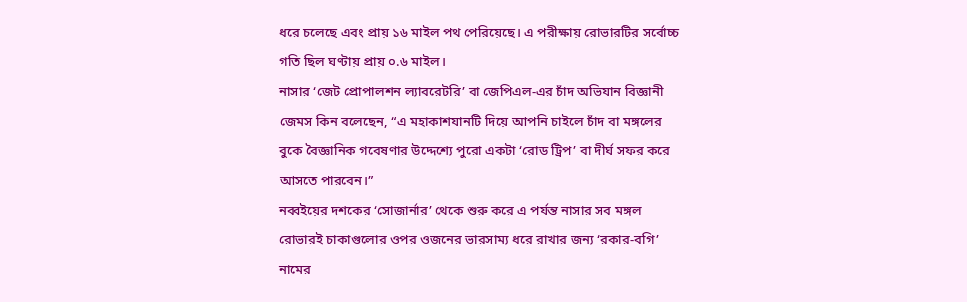ধরে চলেছে এবং প্রায় ১৬ মাইল পথ পেরিয়েছে। এ পরীক্ষায় রোভারটির সর্বোচ্চ গতি ছিল ঘণ্টায় প্রায় ০.৬ মাইল।
নাসার ‘জেট প্রোপালশন ল্যাবরেটরি’ বা জেপিএল-এর চাঁদ অভিযান বিজ্ঞানী জেমস কিন বলেছেন, “এ মহাকাশযানটি দিয়ে আপনি চাইলে চাঁদ বা মঙ্গলের বুকে বৈজ্ঞানিক গবেষণার উদ্দেশ্যে পুরো একটা ‘রোড ট্রিপ’ বা দীর্ঘ সফর করে আসতে পারবেন।”
নব্বইয়ের দশকের ‘সোজার্নার’ থেকে শুরু করে এ পর্যন্ত নাসার সব মঙ্গল রোভারই চাকাগুলোর ওপর ওজনের ভারসাম্য ধরে রাখার জন্য ‘রকার-বগি’ নামের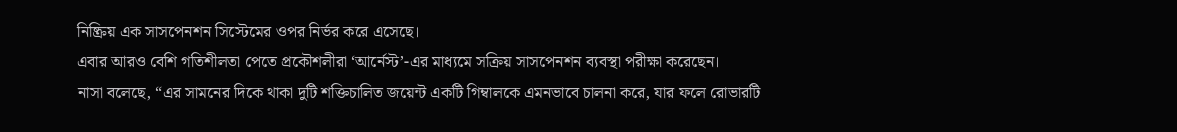নিষ্ক্রিয় এক সাসপেনশন সিস্টেমের ওপর নির্ভর করে এসেছে।
এবার আরও বেশি গতিশীলতা পেতে প্রকৌশলীরা ‘আর্নেস্ট’-এর মাধ্যমে সক্রিয় সাসপেনশন ব্যবস্থা পরীক্ষা করেছেন।
নাসা বলেছে, “এর সামনের দিকে থাকা দুটি শক্তিচালিত জয়েন্ট একটি গিম্বালকে এমনভাবে চালনা করে, যার ফলে রোভারটি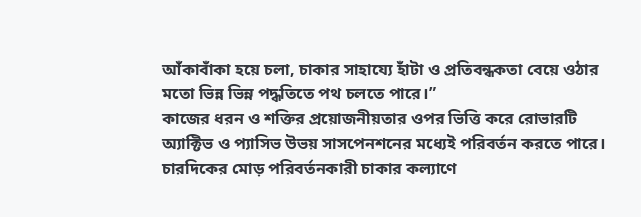আঁকাবাঁকা হয়ে চলা, চাকার সাহায্যে হাঁটা ও প্রতিবন্ধকতা বেয়ে ওঠার মতো ভিন্ন ভিন্ন পদ্ধতিতে পথ চলতে পারে।”
কাজের ধরন ও শক্তির প্রয়োজনীয়তার ওপর ভিত্তি করে রোভারটি অ্যাক্টিভ ও প্যাসিভ উভয় সাসপেনশনের মধ্যেই পরিবর্তন করতে পারে। চারদিকের মোড় পরিবর্তনকারী চাকার কল্যাণে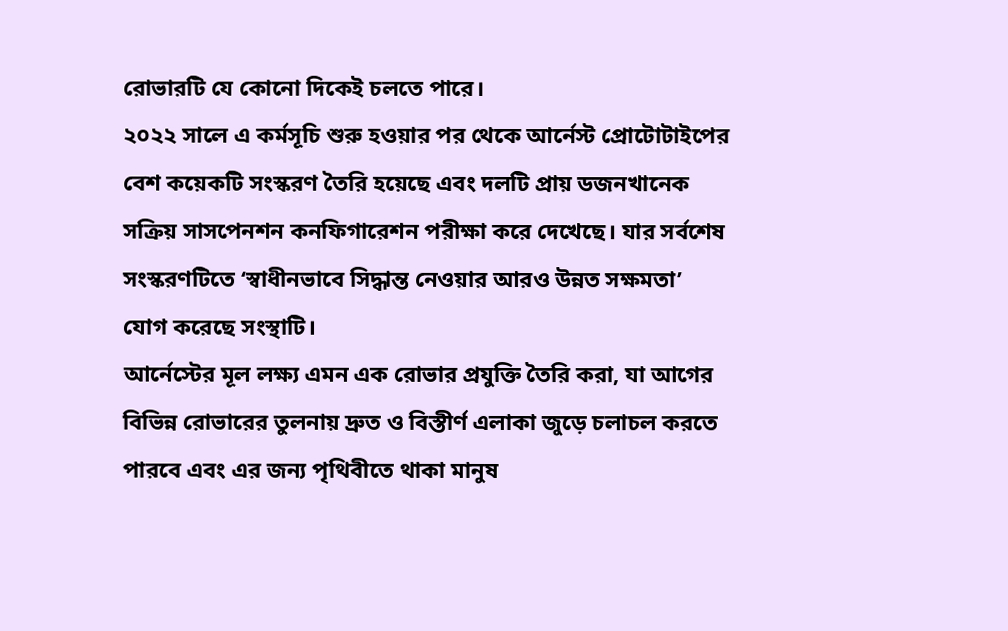রোভারটি যে কোনো দিকেই চলতে পারে।
২০২২ সালে এ কর্মসূচি শুরু হওয়ার পর থেকে আর্নেস্ট প্রোটোটাইপের বেশ কয়েকটি সংস্করণ তৈরি হয়েছে এবং দলটি প্রায় ডজনখানেক সক্রিয় সাসপেনশন কনফিগারেশন পরীক্ষা করে দেখেছে। যার সর্বশেষ সংস্করণটিতে ‘স্বাধীনভাবে সিদ্ধান্ত নেওয়ার আরও উন্নত সক্ষমতা’ যোগ করেছে সংস্থাটি।
আর্নেস্টের মূল লক্ষ্য এমন এক রোভার প্রযুক্তি তৈরি করা, যা আগের বিভিন্ন রোভারের তুলনায় দ্রুত ও বিস্তীর্ণ এলাকা জুড়ে চলাচল করতে পারবে এবং এর জন্য পৃথিবীতে থাকা মানুষ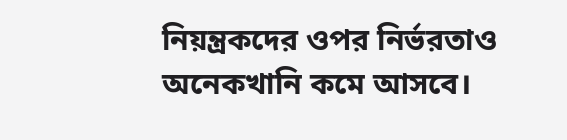নিয়ন্ত্রকদের ওপর নির্ভরতাও অনেকখানি কমে আসবে।